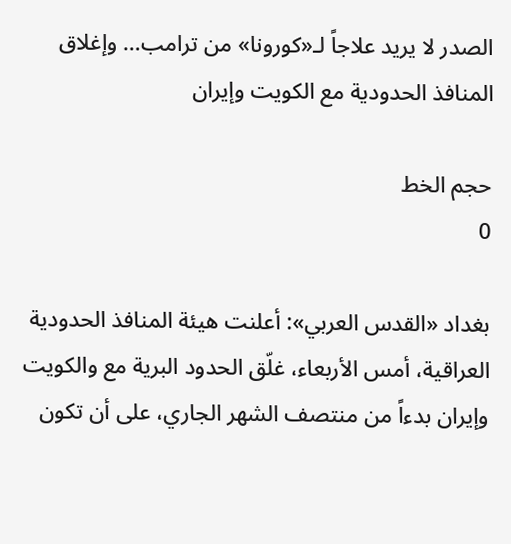الصدر لا يريد علاجاً لـ«كورونا» من ترامب… وإغلاق المنافذ الحدودية مع الكويت وإيران

حجم الخط
0

بغداد «القدس العربي»: أعلنت هيئة المنافذ الحدودية العراقية، أمس الأربعاء، غلّق الحدود البرية مع والكويت وإيران بدءاً من منتصف الشهر الجاري، على أن تكون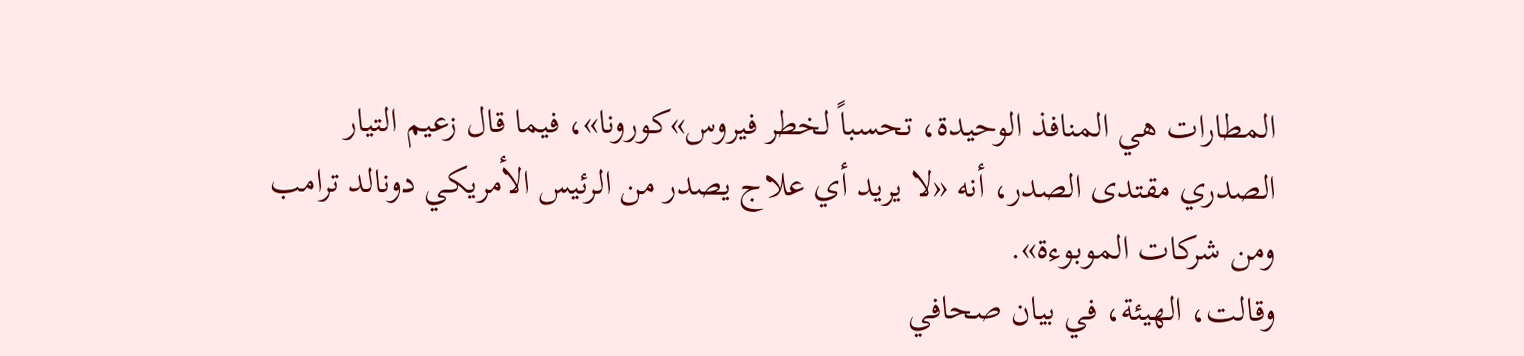المطارات هي المنافذ الوحيدة، تحسباً لخطر فيروس»كورونا»، فيما قال زعيم التيار الصدري مقتدى الصدر، أنه «لا يريد أي علاج يصدر من الرئيس الأمريكي دونالد ترامب ومن شركات الموبوءة».
وقالت، الهيئة، في بيان صحافي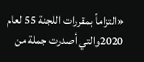«التزاماً بمقررات اللجنة 55 لعام 2020والتي أصدرت جملة من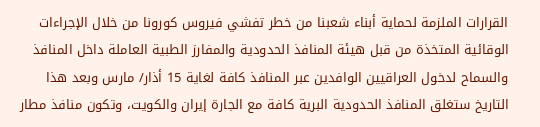القرارات الملزمة لحماية أبناء شعبنا من خطر تفشي فيروس كورونا من خلال الإجراءات الوقائية المتخذة من قبل هيئة المنافذ الحدودية والمفارز الطبية العاملة داخل المنافذ والسماح لدخول العراقيين الوافدين عبر المنافذ كافة لغاية 15 أذار/ مارس وبعد هذا التاريخ ستغلق المنافذ الحدودية البرية كافة مع الجارة إيران والكويت، وتكون منافذ مطار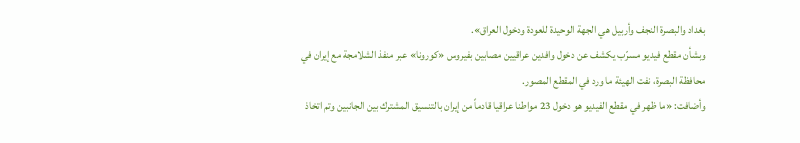بغداد والبصرة النجف وأربيل هي الجهة الوحيدة للعودة ودخول العراق».
وبشأن مقطع فيديو مسرّب يكشف عن دخول وافدين عراقيين مصابين بفيروس «كورونا» عبر منفذ الشلامجة مع إيران في محافظة البصرة، نفت الهيئة ما ورد في المقطع المصور.
وأضافت: «ما ظهر في مقطع الفيديو هو دخول 23 مواطنا عراقيا قادماً من إيران بالتنسيق المشترك بين الجانبين وتم اتخاذ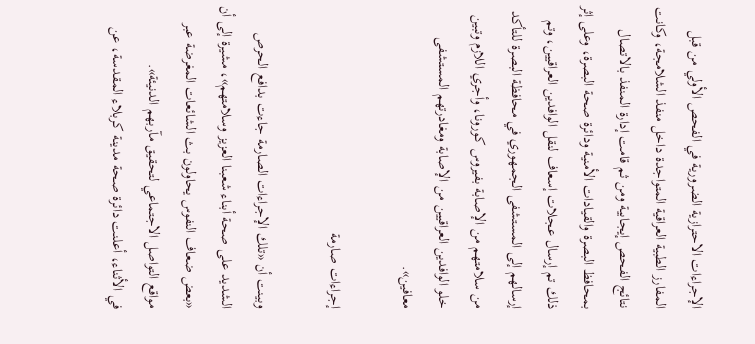الإجراءات الاحترازية الضرورية في الفحص الأولي من قبل المفارز الطبية العراقية المتواجدة داخل منفذ الشلامجة، وكانت نتائج الفحص إيجابية ومن ثم قامت إدارة المنفذ بالاتصال بمحافظ البصرة والقيادات الأمنية ودائرة صحة البصرة، وعلى إثر ذلك تم إرسال عجلات إسعاف لنقل الوافدين العراقيين، وتم إرسالهم إلى المستشفى الجمهوري في محافظة البصرة للتأكد من سلامتهم من الإصابة بفيروس كورونا، وأجري اللازم وتبين خلو الوافدين العراقيين من الإصابة ومغادرتهم المستشفى معافين».

إجراءات صارمة

وبينت أن «تلك الإجراءات الصارمة جاءت بدافع الحرص الشديد على صحة أبناء شعبنا العزيز وسلامتهم»، مشيرة إلى أن «بعض ضعاف النفوس يحاولون بث الشائعات المغرضة عبر مواقع التواصل الاجتماعي لتحقيق مآربهم الدنيئة».
في الأثناء، أعلنت دائرة صحة مدينة كربلاء المقدسة، عن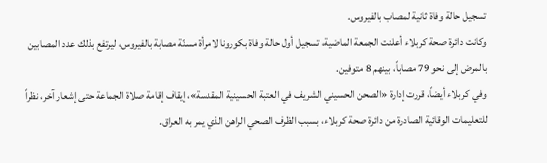تسجيل حالة وفاة ثانية لمصاب بالفيروس.
وكانت دائرة صحة كربلاء أعلنت الجمعة الماضية، تسجيل أول حالة وفاة بكورونا لامرأة مسنّة مصابة بالفيروس، ليرتفع بذلك عدد المصابين بالمرض إلى نحو 79 مصاباً، بينهم 8 متوفين.
وفي كربلاء أيضاً، قررت إدارة «الصحن الحسيني الشريف في العتبة الحسينية المقدسة»، إيقاف إقامة صلاة الجماعة حتى إشعار آخر، نظراً للتعليمات الوقائية الصادرة من دائرة صحة كربلاء، بسبب الظرف الصحي الراهن الذي يمر به العراق.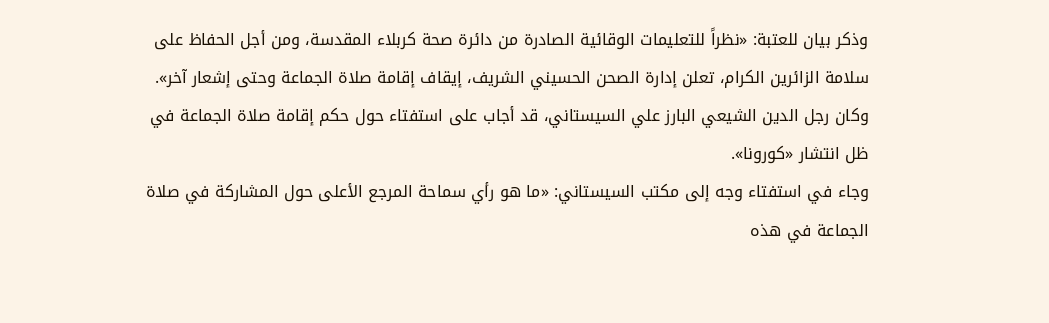وذكر بيان للعتبة: «نظراً للتعليمات الوقائية الصادرة من دائرة صحة كربلاء المقدسة، ومن أجل الحفاظ على سلامة الزائرين الكرام، تعلن إدارة الصحن الحسيني الشريف، إيقاف إقامة صلاة الجماعة وحتى إشعار آخر».
وكان رجل الدين الشيعي البارز علي السيستاني، قد أجاب على استفتاء حول حكم إقامة صلاة الجماعة في ظل انتشار «كورونا».
وجاء في استفتاء وجه إلى مكتب السيستاني: «ما هو رأي سماحة المرجع الأعلى حول المشاركة في صلاة الجماعة في هذه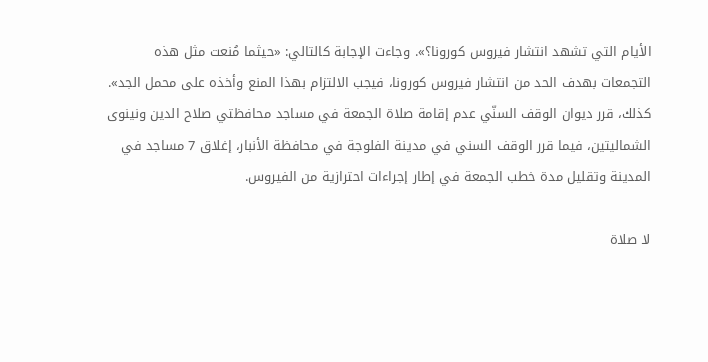الأيام التي تشهد انتشار فيروس كورونا؟». وجاءت الإجابة كالتالي: «حيثما مُنعت مثل هذه التجمعات بهدف الحد من انتشار فيروس كورونا، فيجب الالتزام بهذا المنع وأخذه على محمل الجد».
كذلك، قرر ديوان الوقف السنّي عدم إقامة صلاة الجمعة في مساجد محافظتي صلاح الدين ونينوى الشماليتين، فيما قرر الوقف السني في مدينة الفلوجة في محافظة الأنبار، إغلاق 7 مساجد في المدينة وتقليل مدة خطب الجمعة في إطار إجراءات احترازية من الفيروس.

لا صلاة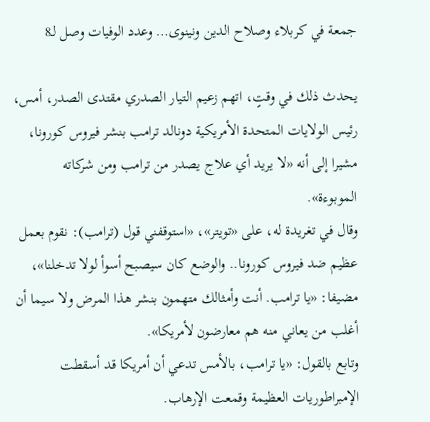جمعة في كربلاء وصلاح الدين ونينوى… وعدد الوفيات وصل لـ8

يحدث ذلك في وقتٍ، اتهم زعيم التيار الصدري مقتدى الصدر، أمس، رئيس الولايات المتحدة الأمريكية دونالد ترامب بنشر فيروس كورونا، مشيرا إلى أنه «لا يريد أي علاج يصدر من ترامب ومن شركاته الموبوءة».
وقال في تغريدة له، على «تويتر»، «استوقفني قول (ترامب): نقوم بعمل عظيم ضد فيروس كورونا.. والوضع كان سيصبح أسوأ لولا تدخلنا»، مضيفا: «يا ترامب. أنت وأمثالك متهمون بنشر هذا المرض ولا سيما أن أغلب من يعاني منه هم معارضون لأمريكا».
وتابع بالقول: «يا ترامب، بالأمس تدعي أن أمريكا قد أسقطت الإمبراطوريات العظيمة وقمعت الإرهاب.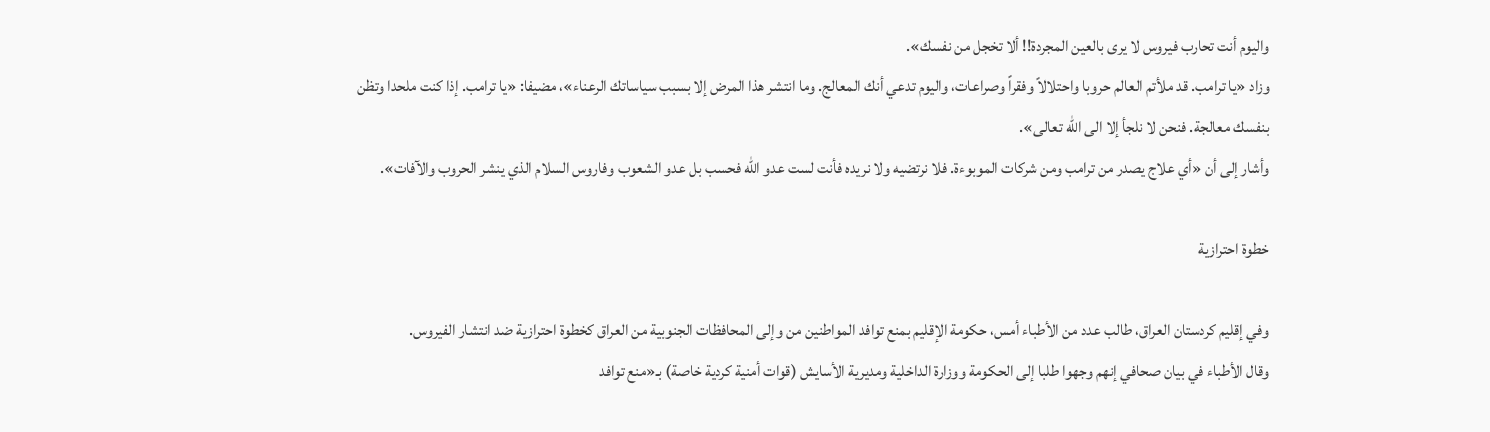واليوم أنت تحارب فيروس لا يرى بالعين المجردة!! ألا تخجل من نفسك».
وزاد «يا ترامب. قد ملأتم العالم حروبا واحتلالاً وفقراً وصراعات، واليوم تدعي أنك المعالج. وما انتشر هذا المرض إلا بسبب سياساتك الرعناء»، مضيفا: «يا ترامب. إذا كنت ملحدا وتظن بنفسك معالجة. فنحن لا نلجأ إلا الى الله تعالى».
وأشار إلى أن «أي علاج يصدر من ترامب ومن شركات الموبوءة. فلا نرتضيه ولا نريده فأنت لست عدو الله فحسب بل عدو الشعوب وفاروس السلام الذي ينشر الحروب والآفات».

خطوة احترازية

وفي إقليم كردستان العراق، طالب عدد من الأطباء أمس، حكومة الإقليم بمنع توافد المواطنين من وإلى المحافظات الجنوبية من العراق كخطوة احترازية ضد انتشار الفيروس.
وقال الأطباء في بيان صحافي إنهم وجهوا طلبا إلى الحكومة ووزارة الداخلية ومديرية الأسايش (قوات أمنية كردية خاصة) بـ«منع توافد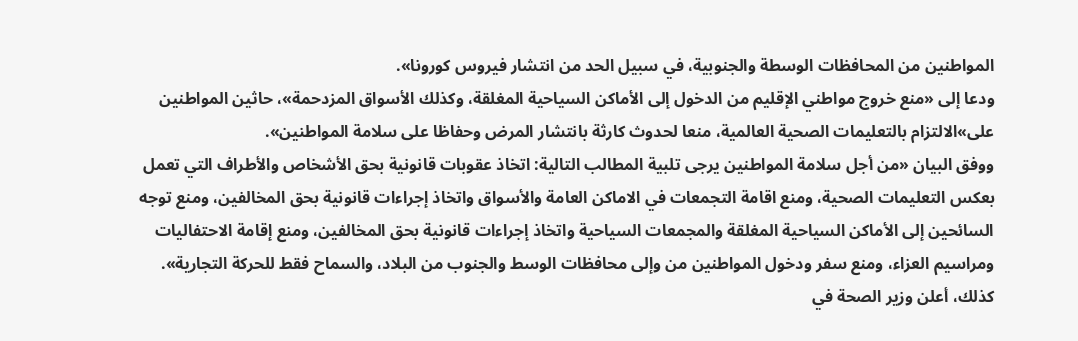المواطنين من المحافظات الوسطة والجنوبية، في سبيل الحد من انتشار فيروس كورونا».
ودعا إلى «منع خروج مواطني الإقليم من الدخول إلى الأماكن السياحية المغلقة، وكذلك الأسواق المزدحمة»، حاثين المواطنين على»الالتزام بالتعليمات الصحية العالمية، منعا لحدوث كارثة بانتشار المرض وحفاظا على سلامة المواطنين».
ووفق البيان «من أجل سلامة المواطنين يرجى تلبية المطالب التالية: اتخاذ عقوبات قانونية بحق الأشخاص والأطراف التي تعمل بعكس التعليمات الصحية، ومنع اقامة التجمعات في الاماكن العامة والأسواق واتخاذ إجراءات قانونية بحق المخالفين، ومنع توجه السائحين إلى الأماكن السياحية المغلقة والمجمعات السياحية واتخاذ إجراءات قانونية بحق المخالفين، ومنع إقامة الاحتفاليات ومراسيم العزاء، ومنع سفر ودخول المواطنين من وإلى محافظات الوسط والجنوب من البلاد، والسماح فقط للحركة التجارية».
كذلك، أعلن وزير الصحة في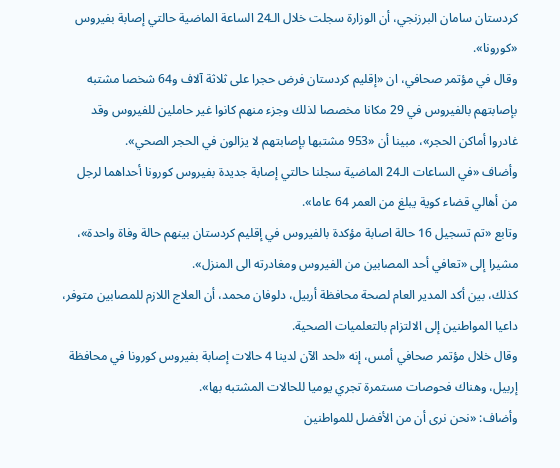كردستان سامان البرزنجي، أن الوزارة سجلت خلال الـ24 الساعة الماضية حالتي إصابة بفيروس «كورونا».
وقال في مؤتمر صحافي، ان «إقليم كردستان فرض حجرا على ثلاثة آلاف و64 شخصا مشتبه بإصابتهم بالفيروس في 29 مكانا مخصصا لذلك وجزء منهم كانوا غير حاملين للفيروس وقد غادروا أماكن الحجر»، مبينا أن «953 مشتبها بإصابتهم لا يزالون في الحجر الصحي».
وأضاف «في الساعات الـ24 الماضية سجلنا حالتي إصابة جديدة بفيروس كورونا أحداهما لرجل من أهالي قضاء كوية يبلغ من العمر 64 عاما».
وتابع «تم تسجيل 16 حالة اصابة مؤكدة بالفيروس في إقليم كردستان بينهم حالة وفاة واحدة»، مشيرا إلى «تعافي أحد المصابين من الفيروس ومغادرته الى المنزل».
كذلك، بين أكد المدير العام لصحة محافظة أربيل، دلوفان محمد، أن العلاج اللازم للمصابين متوفر، داعيا المواطنين إلى الالتزام بالتعلميات الصحية.
وقال خلال مؤتمر صحافي أمس، إنه «لحد الآن لدينا 4 حالات إصابة بفيروس كورونا في محافظة إربيل، وهناك فحوصات مستمرة تجري يوميا للحالات المشتبه بها».
وأضاف: «نحن نرى أن من الأفضل للمواطنين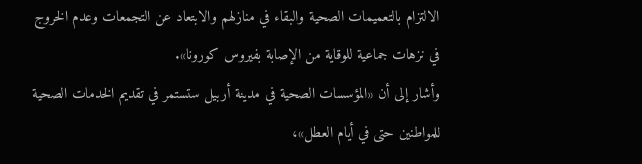الالتزام بالتعميمات الصحية والبقاء في منازلهم والابتعاد عن التجمعات وعدم الخروج في نزهات جماعية للوقاية من الإصابة بفيروس كورونا».
وأشار إلى أن «المؤسسات الصحية في مدينة أربيل ستستمر في تقديم الخدمات الصحية للمواطنين حتى في أيام العطل»،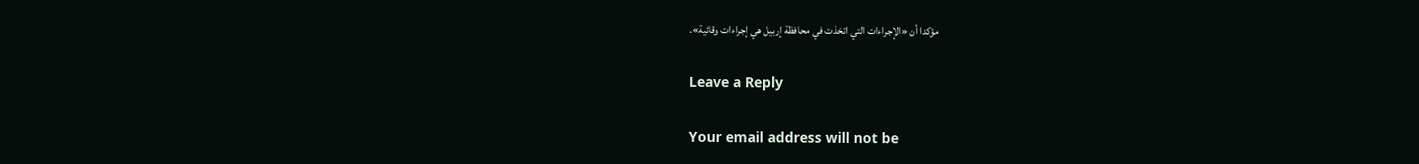مؤكدا أن «الإجراءات التي اتخذت في محافظة إربيل هي إجراءات وقائية».

Leave a Reply

Your email address will not be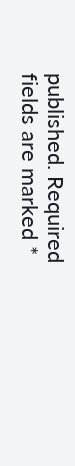published. Required fields are marked *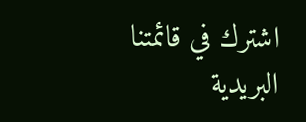اشترك في قائمتنا البريدية